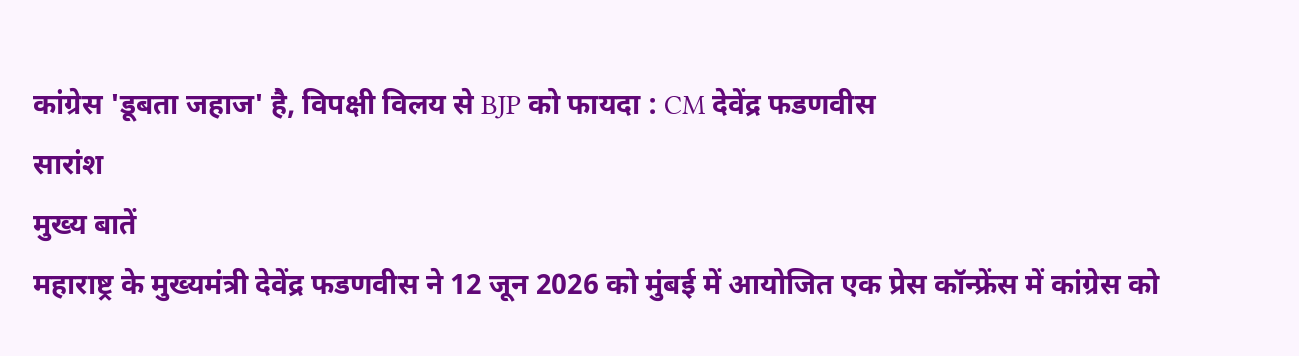कांग्रेस 'डूबता जहाज' है, विपक्षी विलय से BJP को फायदा : CM देवेंद्र फडणवीस
सारांश
मुख्य बातें
महाराष्ट्र के मुख्यमंत्री देवेंद्र फडणवीस ने 12 जून 2026 को मुंबई में आयोजित एक प्रेस कॉन्फ्रेंस में कांग्रेस को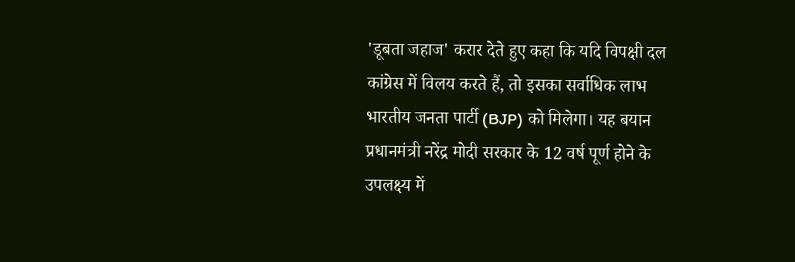'डूबता जहाज' करार देते हुए कहा कि यदि विपक्षी दल कांग्रेस में विलय करते हैं, तो इसका सर्वाधिक लाभ भारतीय जनता पार्टी (BJP) को मिलेगा। यह बयान प्रधानमंत्री नरेंद्र मोदी सरकार के 12 वर्ष पूर्ण होने के उपलक्ष्य में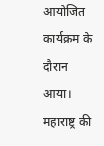आयोजित कार्यक्रम के दौरान आया। महाराष्ट्र की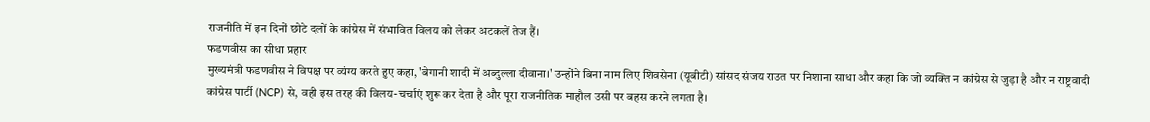राजनीति में इन दिनों छोटे दलों के कांग्रेस में संभावित विलय को लेकर अटकलें तेज हैं।
फडणवीस का सीधा प्रहार
मुख्यमंत्री फडणवीस ने विपक्ष पर व्यंग्य करते हुए कहा, 'बेगानी शादी में अब्दुल्ला दीवाना।' उन्होंने बिना नाम लिए शिवसेना (यूबीटी) सांसद संजय राउत पर निशाना साधा और कहा कि जो व्यक्ति न कांग्रेस से जुड़ा है और न राष्ट्रवादी कांग्रेस पार्टी (NCP) से, वही इस तरह की विलय-चर्चाएं शुरू कर देता है और पूरा राजनीतिक माहौल उसी पर बहस करने लगता है।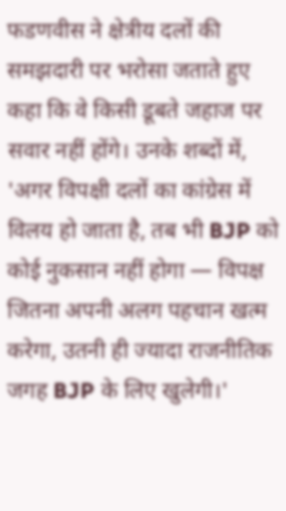फडणवीस ने क्षेत्रीय दलों की समझदारी पर भरोसा जताते हुए कहा कि वे किसी डूबते जहाज पर सवार नहीं होंगे। उनके शब्दों में, 'अगर विपक्षी दलों का कांग्रेस में विलय हो जाता है, तब भी BJP को कोई नुकसान नहीं होगा — विपक्ष जितना अपनी अलग पहचान खत्म करेगा, उतनी ही ज्यादा राजनीतिक जगह BJP के लिए खुलेगी।'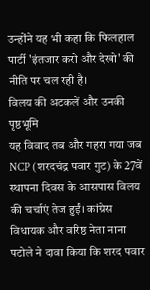उन्होंने यह भी कहा कि फिलहाल पार्टी 'इंतजार करो और देखो' की नीति पर चल रही है।
विलय की अटकलें और उनकी पृष्ठभूमि
यह विवाद तब और गहरा गया जब NCP (शरदचंद्र पवार गुट) के 27वें स्थापना दिवस के आसपास विलय की चर्चाएं तेज हुईं। कांग्रेस विधायक और वरिष्ठ नेता नाना पटोले ने दावा किया कि शरद पवार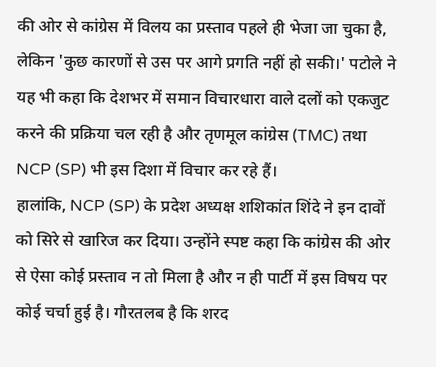की ओर से कांग्रेस में विलय का प्रस्ताव पहले ही भेजा जा चुका है, लेकिन 'कुछ कारणों से उस पर आगे प्रगति नहीं हो सकी।' पटोले ने यह भी कहा कि देशभर में समान विचारधारा वाले दलों को एकजुट करने की प्रक्रिया चल रही है और तृणमूल कांग्रेस (TMC) तथा NCP (SP) भी इस दिशा में विचार कर रहे हैं।
हालांकि, NCP (SP) के प्रदेश अध्यक्ष शशिकांत शिंदे ने इन दावों को सिरे से खारिज कर दिया। उन्होंने स्पष्ट कहा कि कांग्रेस की ओर से ऐसा कोई प्रस्ताव न तो मिला है और न ही पार्टी में इस विषय पर कोई चर्चा हुई है। गौरतलब है कि शरद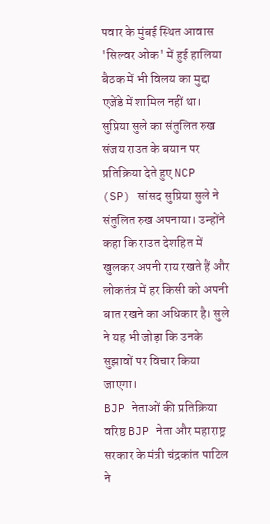पवार के मुंबई स्थित आवास 'सिल्वर ओक' में हुई हालिया बैठक में भी विलय का मुद्दा एजेंडे में शामिल नहीं था।
सुप्रिया सुले का संतुलित रुख
संजय राउत के बयान पर प्रतिक्रिया देते हुए NCP (SP) सांसद सुप्रिया सुले ने संतुलित रुख अपनाया। उन्होंने कहा कि राउत देशहित में खुलकर अपनी राय रखते हैं और लोकतंत्र में हर किसी को अपनी बात रखने का अधिकार है। सुले ने यह भी जोड़ा कि उनके सुझावों पर विचार किया जाएगा।
BJP नेताओं की प्रतिक्रिया
वरिष्ठ BJP नेता और महाराष्ट्र सरकार के मंत्री चंद्रकांत पाटिल ने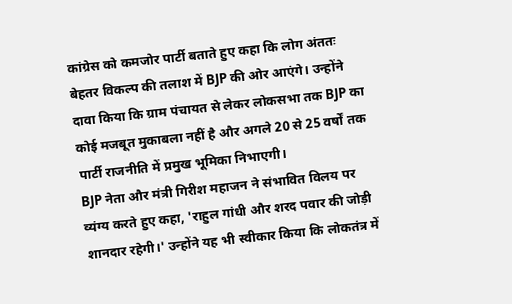कांग्रेस को कमजोर पार्टी बताते हुए कहा कि लोग अंततः बेहतर विकल्प की तलाश में BJP की ओर आएंगे। उन्होंने दावा किया कि ग्राम पंचायत से लेकर लोकसभा तक BJP का कोई मजबूत मुकाबला नहीं है और अगले 20 से 25 वर्षों तक पार्टी राजनीति में प्रमुख भूमिका निभाएगी।
BJP नेता और मंत्री गिरीश महाजन ने संभावित विलय पर व्यंग्य करते हुए कहा, 'राहुल गांधी और शरद पवार की जोड़ी शानदार रहेगी।' उन्होंने यह भी स्वीकार किया कि लोकतंत्र में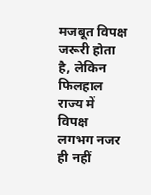मजबूत विपक्ष जरूरी होता है, लेकिन फिलहाल राज्य में विपक्ष लगभग नजर ही नहीं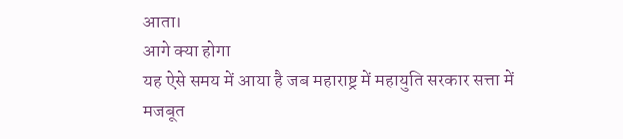आता।
आगे क्या होगा
यह ऐसे समय में आया है जब महाराष्ट्र में महायुति सरकार सत्ता में मजबूत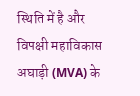स्थिति में है और विपक्षी महाविकास अघाड़ी (MVA) के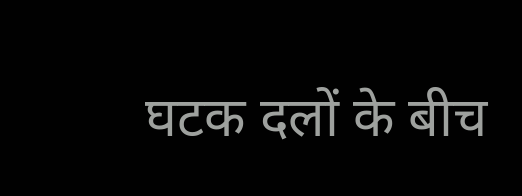घटक दलों के बीच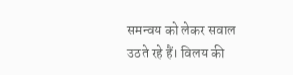समन्वय को लेकर सवाल उठते रहे हैं। विलय की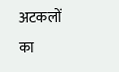अटकलों का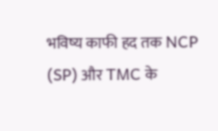भविष्य काफी हद तक NCP (SP) और TMC के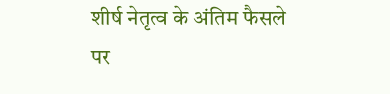शीर्ष नेतृत्व के अंतिम फैसले पर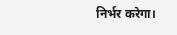निर्भर करेगा।